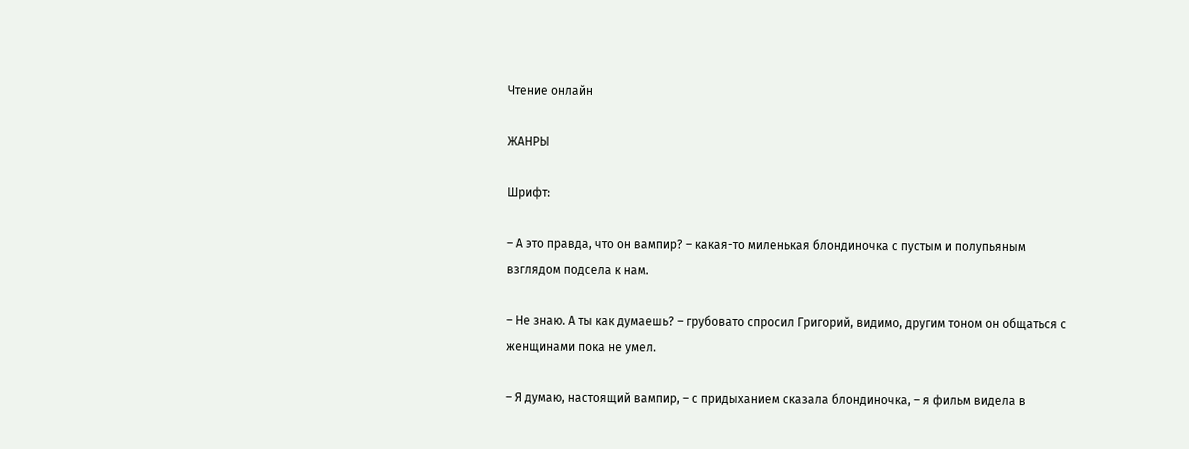Чтение онлайн

ЖАНРЫ

Шрифт:

– А это правда, что он вампир? – какая-то миленькая блондиночка с пустым и полупьяным взглядом подсела к нам.

– Не знаю. А ты как думаешь? – грубовато спросил Григорий, видимо, другим тоном он общаться с женщинами пока не умел.

– Я думаю, настоящий вампир, – с придыханием сказала блондиночка, – я фильм видела в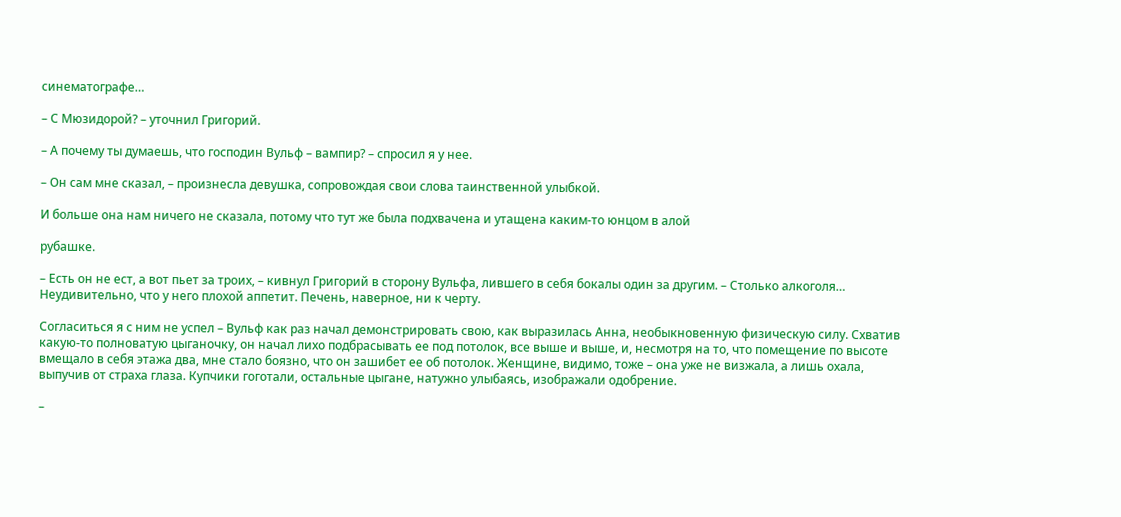синематографе…

– С Мюзидорой? – уточнил Григорий.

– А почему ты думаешь, что господин Вульф – вампир? – спросил я у нее.

– Он сам мне сказал, – произнесла девушка, сопровождая свои слова таинственной улыбкой.

И больше она нам ничего не сказала, потому что тут же была подхвачена и утащена каким-то юнцом в алой

рубашке.

– Есть он не ест, а вот пьет за троих, – кивнул Григорий в сторону Вульфа, лившего в себя бокалы один за другим. – Столько алкоголя… Неудивительно, что у него плохой аппетит. Печень, наверное, ни к черту.

Согласиться я с ним не успел – Вульф как раз начал демонстрировать свою, как выразилась Анна, необыкновенную физическую силу. Схватив какую-то полноватую цыганочку, он начал лихо подбрасывать ее под потолок, все выше и выше, и, несмотря на то, что помещение по высоте вмещало в себя этажа два, мне стало боязно, что он зашибет ее об потолок. Женщине, видимо, тоже – она уже не визжала, а лишь охала, выпучив от страха глаза. Купчики гоготали, остальные цыгане, натужно улыбаясь, изображали одобрение.

–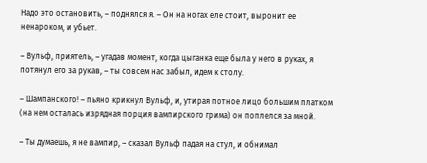Надо это остановить, – поднялся я. – Он на ногах еле стоит, выронит ее ненароком, и убьет.

– Вульф, приятель, – угадав момент, когда цыганка еще была у него в руках, я потянул его за рукав, – ты совсем нас забыл, идем к столу.

– Шампанского! – пьяно крикнул Вульф, и, утирая потное лицо большим платком (на нем осталась изрядная порция вампирского грима) он поплелся за мной.

– Ты думаешь, я не вампир, – сказал Вульф падая на стул, и обнимал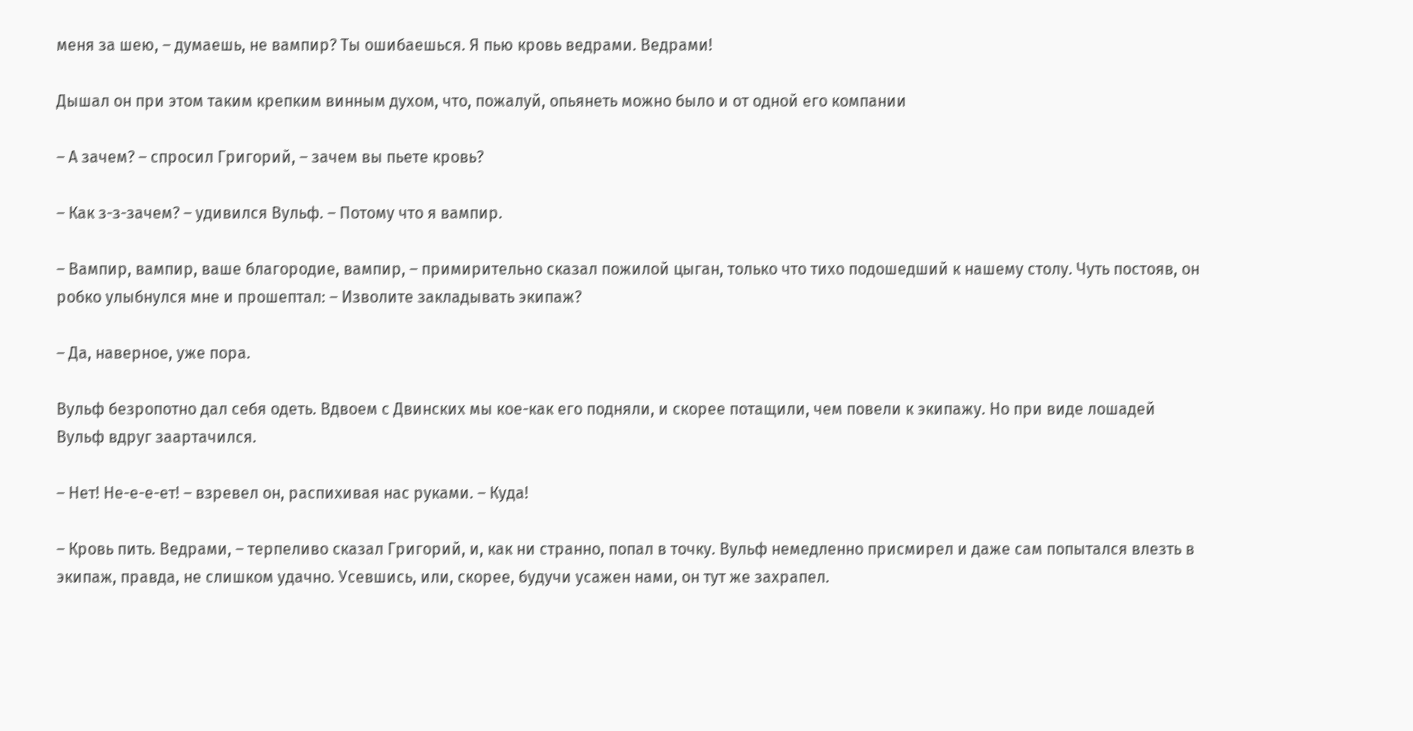меня за шею, – думаешь, не вампир? Ты ошибаешься. Я пью кровь ведрами. Ведрами!

Дышал он при этом таким крепким винным духом, что, пожалуй, опьянеть можно было и от одной его компании

– А зачем? – спросил Григорий, – зачем вы пьете кровь?

– Как з-з-зачем? – удивился Вульф. – Потому что я вампир.

– Вампир, вампир, ваше благородие, вампир, – примирительно сказал пожилой цыган, только что тихо подошедший к нашему столу. Чуть постояв, он робко улыбнулся мне и прошептал: – Изволите закладывать экипаж?

– Да, наверное, уже пора.

Вульф безропотно дал себя одеть. Вдвоем с Двинских мы кое-как его подняли, и скорее потащили, чем повели к экипажу. Но при виде лошадей Вульф вдруг заартачился.

– Нет! Не-е-е-ет! – взревел он, распихивая нас руками. – Куда!

– Кровь пить. Ведрами, – терпеливо сказал Григорий, и, как ни странно, попал в точку. Вульф немедленно присмирел и даже сам попытался влезть в экипаж, правда, не слишком удачно. Усевшись, или, скорее, будучи усажен нами, он тут же захрапел.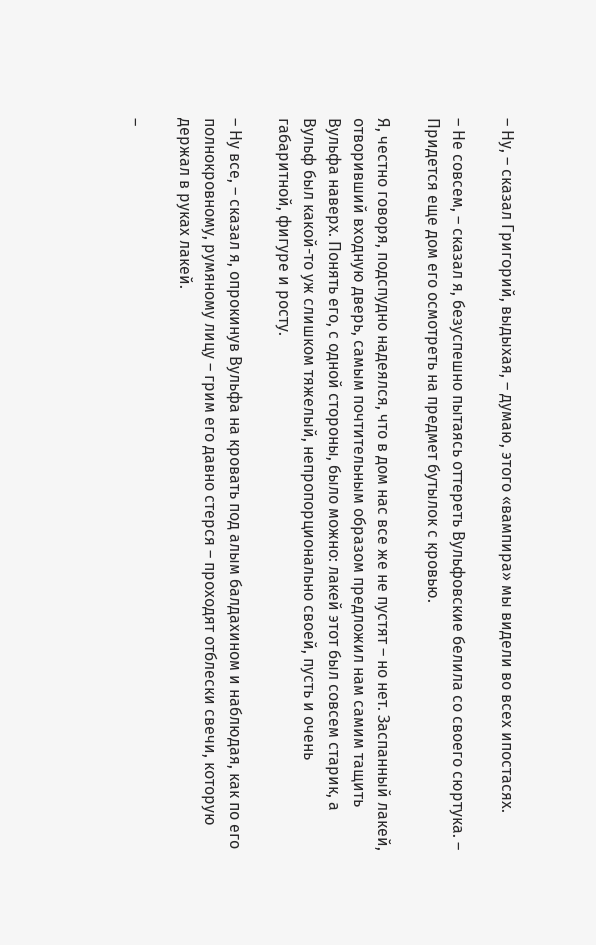– Ну, – сказал Григорий, выдыхая, – думаю, этого «вампира» мы видели во всех ипостасях.

– Не совсем, – сказал я, безуспешно пытаясь оттереть Вульфовские белила со своего сюртука. – Придется еще дом его осмотреть на предмет бутылок с кровью.

Я, честно говоря, подспудно надеялся, что в дом нас все же не пустят – но нет. Заспанный лакей, отворивший входную дверь, самым почтительным образом предложил нам самим тащить Вульфа наверх. Понять его, с одной стороны, было можно: лакей этот был совсем старик, а Вульф был какой-то уж слишком тяжелый, непропорционально своей, пусть и очень габаритной, фигуре и росту.

– Ну все, – сказал я, опрокинув Вульфа на кровать под алым балдахином и наблюдая, как по его полнокровному, румяному лицу – грим его давно стерся – проходят отблески свечи, которую держал в руках лакей.

–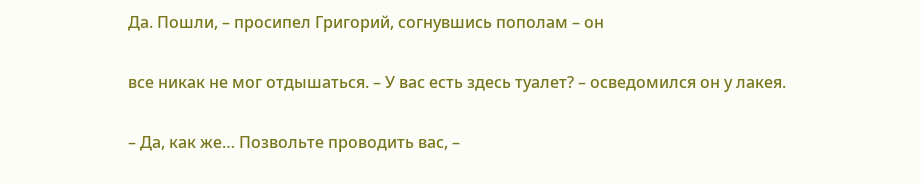Да. Пошли, – просипел Григорий, согнувшись пополам – он

все никак не мог отдышаться. – У вас есть здесь туалет? – осведомился он у лакея.

– Да, как же… Позвольте проводить вас, –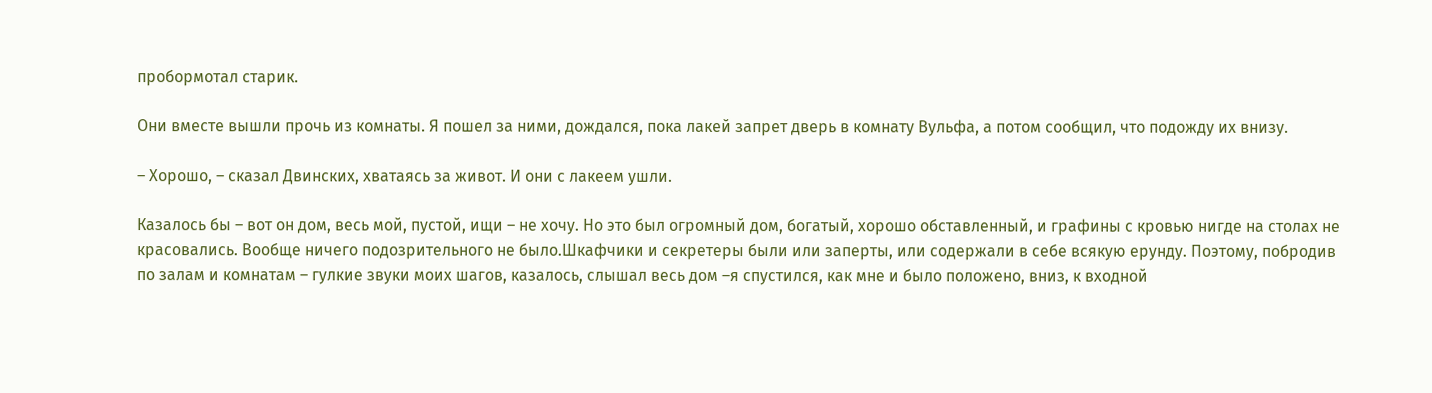пробормотал старик.

Они вместе вышли прочь из комнаты. Я пошел за ними, дождался, пока лакей запрет дверь в комнату Вульфа, а потом сообщил, что подожду их внизу.

– Хорошо, – сказал Двинских, хватаясь за живот. И они с лакеем ушли.

Казалось бы – вот он дом, весь мой, пустой, ищи – не хочу. Но это был огромный дом, богатый, хорошо обставленный, и графины с кровью нигде на столах не красовались. Вообще ничего подозрительного не было.Шкафчики и секретеры были или заперты, или содержали в себе всякую ерунду. Поэтому, побродив по залам и комнатам – гулкие звуки моих шагов, казалось, слышал весь дом –я спустился, как мне и было положено, вниз, к входной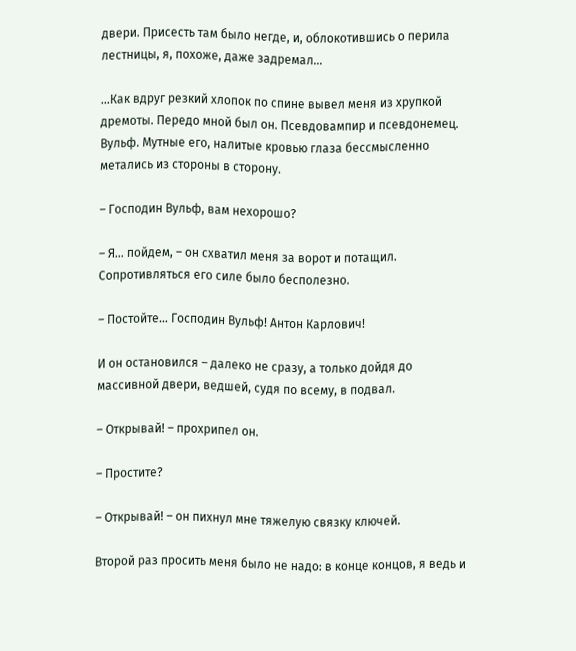двери. Присесть там было негде, и, облокотившись о перила лестницы, я, похоже, даже задремал…

…Как вдруг резкий хлопок по спине вывел меня из хрупкой дремоты. Передо мной был он. Псевдовампир и псевдонемец. Вульф. Мутные его, налитые кровью глаза бессмысленно метались из стороны в сторону.

– Господин Вульф, вам нехорошо?

– Я… пойдем, – он схватил меня за ворот и потащил. Сопротивляться его силе было бесполезно.

– Постойте… Господин Вульф! Антон Карлович!

И он остановился – далеко не сразу, а только дойдя до массивной двери, ведшей, судя по всему, в подвал.

– Открывай! – прохрипел он.

– Простите?

– Открывай! – он пихнул мне тяжелую связку ключей.

Второй раз просить меня было не надо: в конце концов, я ведь и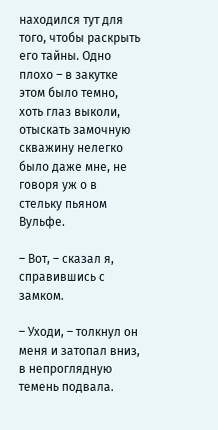находился тут для того, чтобы раскрыть его тайны. Одно плохо – в закутке этом было темно, хоть глаз выколи, отыскать замочную скважину нелегко было даже мне, не говоря уж о в стельку пьяном Вульфе.

– Вот, – сказал я, справившись с замком.

– Уходи, – толкнул он меня и затопал вниз, в непроглядную темень подвала.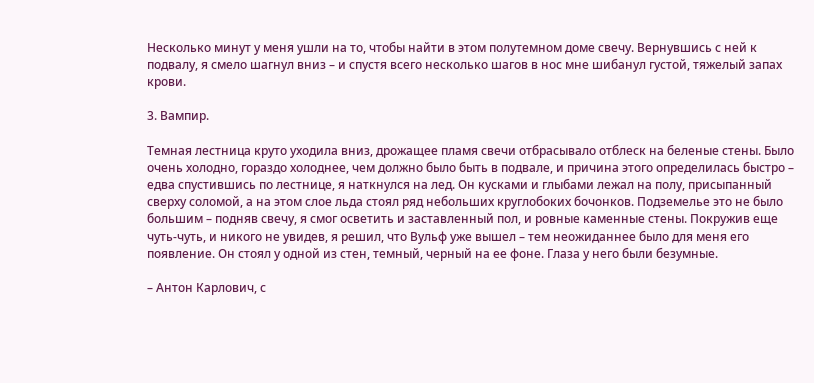Несколько минут у меня ушли на то, чтобы найти в этом полутемном доме свечу. Вернувшись с ней к подвалу, я смело шагнул вниз – и спустя всего несколько шагов в нос мне шибанул густой, тяжелый запах крови.

3. Вампир.

Темная лестница круто уходила вниз, дрожащее пламя свечи отбрасывало отблеск на беленые стены. Было очень холодно, гораздо холоднее, чем должно было быть в подвале, и причина этого определилась быстро – едва спустившись по лестнице, я наткнулся на лед. Он кусками и глыбами лежал на полу, присыпанный сверху соломой, а на этом слое льда стоял ряд небольших круглобоких бочонков. Подземелье это не было большим – подняв свечу, я смог осветить и заставленный пол, и ровные каменные стены. Покружив еще чуть-чуть, и никого не увидев, я решил, что Вульф уже вышел – тем неожиданнее было для меня его появление. Он стоял у одной из стен, темный, черный на ее фоне. Глаза у него были безумные.

– Антон Карлович, с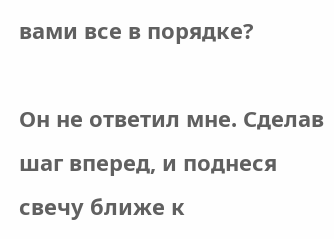вами все в порядке?

Он не ответил мне. Сделав шаг вперед, и поднеся свечу ближе к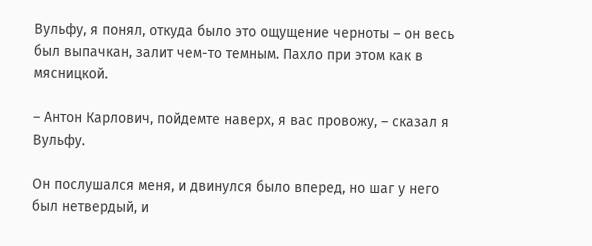Вульфу, я понял, откуда было это ощущение черноты – он весь был выпачкан, залит чем-то темным. Пахло при этом как в мясницкой.

– Антон Карлович, пойдемте наверх, я вас провожу, – сказал я Вульфу.

Он послушался меня, и двинулся было вперед, но шаг у него был нетвердый, и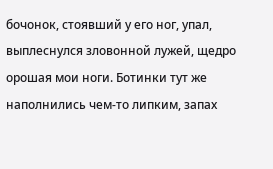бочонок, стоявший у его ног, упал, выплеснулся зловонной лужей, щедро орошая мои ноги. Ботинки тут же наполнились чем-то липким, запах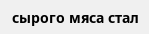сырого мяса стал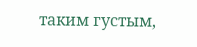таким густым,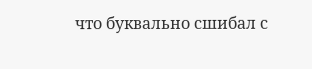что буквально сшибал с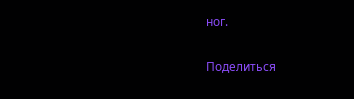ног.

Поделиться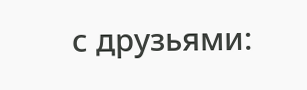с друзьями: